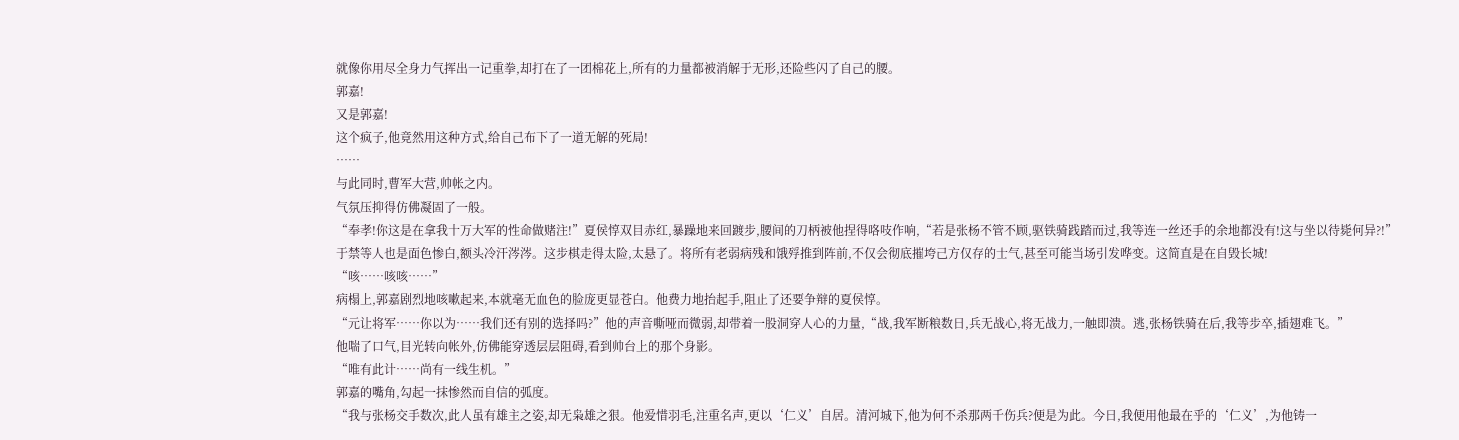就像你用尽全身力气挥出一记重拳,却打在了一团棉花上,所有的力量都被消解于无形,还险些闪了自己的腰。
郭嘉!
又是郭嘉!
这个疯子,他竟然用这种方式,给自己布下了一道无解的死局!
……
与此同时,曹军大营,帅帐之内。
气氛压抑得仿佛凝固了一般。
“奉孝!你这是在拿我十万大军的性命做赌注!”夏侯惇双目赤红,暴躁地来回踱步,腰间的刀柄被他捏得咯吱作响,“若是张杨不管不顾,驱铁骑践踏而过,我等连一丝还手的余地都没有!这与坐以待毙何异?!”
于禁等人也是面色惨白,额头冷汗涔涔。这步棋走得太险,太悬了。将所有老弱病残和饿殍推到阵前,不仅会彻底摧垮己方仅存的士气,甚至可能当场引发哗变。这简直是在自毁长城!
“咳……咳咳……”
病榻上,郭嘉剧烈地咳嗽起来,本就毫无血色的脸庞更显苍白。他费力地抬起手,阻止了还要争辩的夏侯惇。
“元让将军……你以为……我们还有别的选择吗?”他的声音嘶哑而微弱,却带着一股洞穿人心的力量,“战,我军断粮数日,兵无战心,将无战力,一触即溃。逃,张杨铁骑在后,我等步卒,插翅难飞。”
他喘了口气,目光转向帐外,仿佛能穿透层层阻碍,看到帅台上的那个身影。
“唯有此计……尚有一线生机。”
郭嘉的嘴角,勾起一抹惨然而自信的弧度。
“我与张杨交手数次,此人虽有雄主之姿,却无枭雄之狠。他爱惜羽毛,注重名声,更以‘仁义’自居。清河城下,他为何不杀那两千伤兵?便是为此。今日,我便用他最在乎的‘仁义’,为他铸一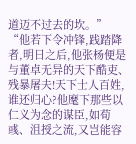道迈不过去的坎。”
“他若下令冲锋,践踏降者,明日之后,他张杨便是与董卓无异的天下酷吏、残暴屠夫!天下士人百姓,谁还归心?他麾下那些以仁义为念的谋臣,如荀彧、沮授之流,又岂能容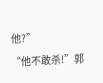他?”
“他不敢杀!”郭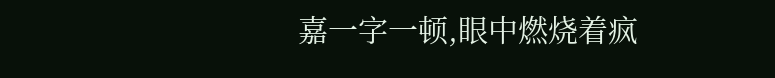嘉一字一顿,眼中燃烧着疯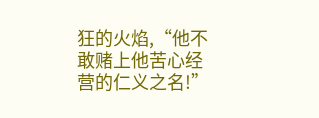狂的火焰,“他不敢赌上他苦心经营的仁义之名!”